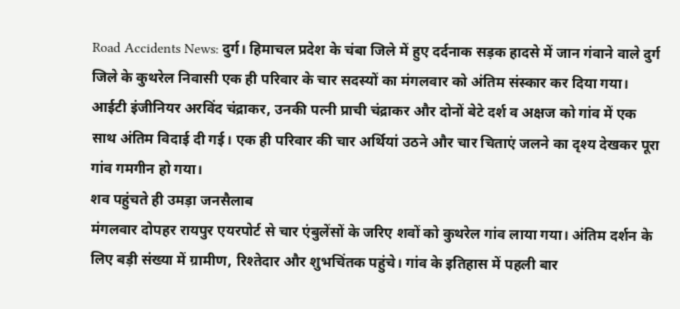Road Accidents News: दुर्ग। हिमाचल प्रदेश के चंबा जिले में हुए दर्दनाक सड़क हादसे में जान गंवाने वाले दुर्ग जिले के कुथरेल निवासी एक ही परिवार के चार सदस्यों का मंगलवार को अंतिम संस्कार कर दिया गया। आईटी इंजीनियर अरविंद चंद्राकर, उनकी पत्नी प्राची चंद्राकर और दोनों बेटे दर्श व अक्षज को गांव में एक साथ अंतिम विदाई दी गई। एक ही परिवार की चार अर्थियां उठने और चार चिताएं जलने का दृश्य देखकर पूरा गांव गमगीन हो गया।
शव पहुंचते ही उमड़ा जनसैलाब
मंगलवार दोपहर रायपुर एयरपोर्ट से चार एंबुलेंसों के जरिए शवों को कुथरेल गांव लाया गया। अंतिम दर्शन के लिए बड़ी संख्या में ग्रामीण, रिश्तेदार और शुभचिंतक पहुंचे। गांव के इतिहास में पहली बार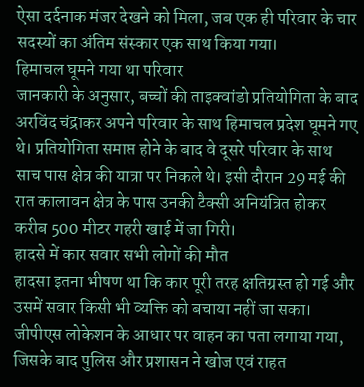ऐसा दर्दनाक मंजर देखने को मिला, जब एक ही परिवार के चार सदस्यों का अंतिम संस्कार एक साथ किया गया।
हिमाचल घूमने गया था परिवार
जानकारी के अनुसार, बच्चों की ताइक्वांडो प्रतियोगिता के बाद अरविंद चंद्राकर अपने परिवार के साथ हिमाचल प्रदेश घूमने गए थे। प्रतियोगिता समाप्त होने के बाद वे दूसरे परिवार के साथ साच पास क्षेत्र की यात्रा पर निकले थे। इसी दौरान 29 मई की रात कालावन क्षेत्र के पास उनकी टैक्सी अनियंत्रित होकर करीब 500 मीटर गहरी खाई में जा गिरी।
हादसे में कार सवार सभी लोगों की मौत
हादसा इतना भीषण था कि कार पूरी तरह क्षतिग्रस्त हो गई और उसमें सवार किसी भी व्यक्ति को बचाया नहीं जा सका। जीपीएस लोकेशन के आधार पर वाहन का पता लगाया गया, जिसके बाद पुलिस और प्रशासन ने खोज एवं राहत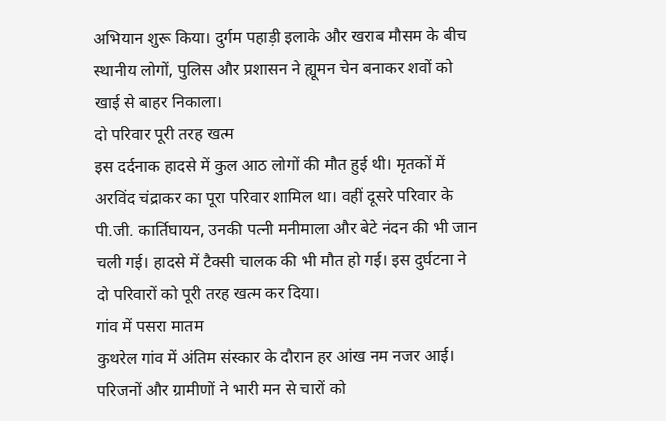अभियान शुरू किया। दुर्गम पहाड़ी इलाके और खराब मौसम के बीच स्थानीय लोगों, पुलिस और प्रशासन ने ह्यूमन चेन बनाकर शवों को खाई से बाहर निकाला।
दो परिवार पूरी तरह खत्म
इस दर्दनाक हादसे में कुल आठ लोगों की मौत हुई थी। मृतकों में अरविंद चंद्राकर का पूरा परिवार शामिल था। वहीं दूसरे परिवार के पी.जी. कार्तिघायन, उनकी पत्नी मनीमाला और बेटे नंदन की भी जान चली गई। हादसे में टैक्सी चालक की भी मौत हो गई। इस दुर्घटना ने दो परिवारों को पूरी तरह खत्म कर दिया।
गांव में पसरा मातम
कुथरेल गांव में अंतिम संस्कार के दौरान हर आंख नम नजर आई। परिजनों और ग्रामीणों ने भारी मन से चारों को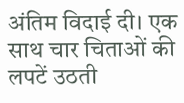अंतिम विदाई दी। एक साथ चार चिताओं की लपटें उठती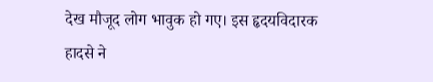देख मौजूद लोग भावुक हो गए। इस हृदयविदारक हादसे ने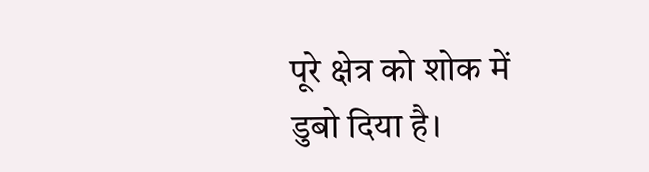पूरे क्षेत्र को शोक में डुबो दिया है।